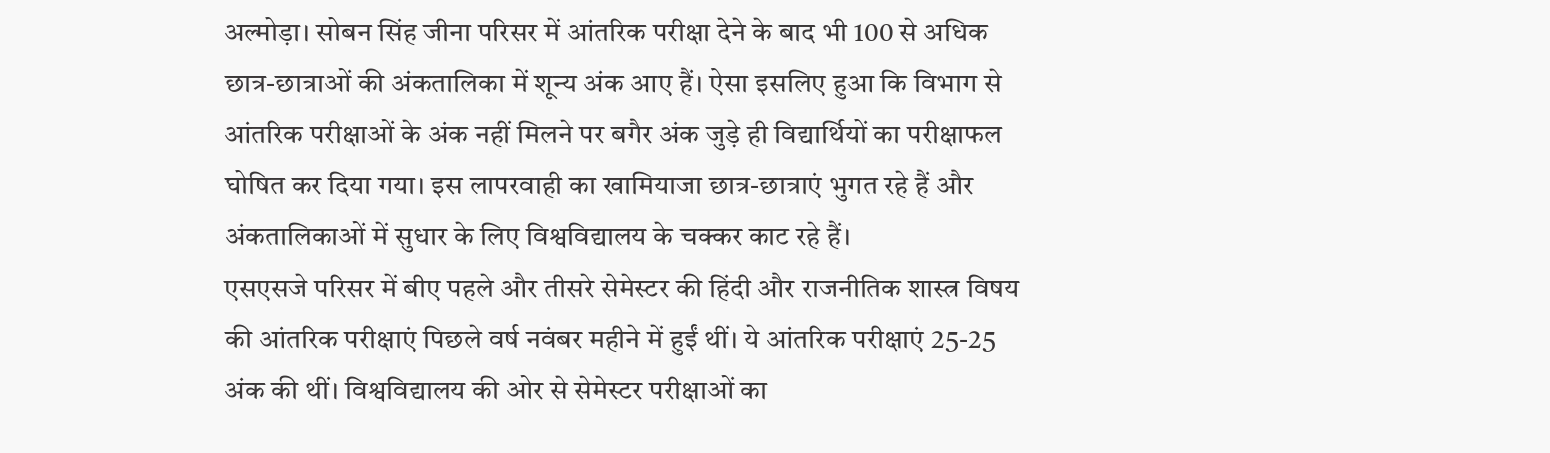अल्मोड़ा। सोबन सिंह जीना परिसर में आंतरिक परीक्षा देने के बाद भी 100 से अधिक छात्र-छात्राओं की अंकतालिका में शून्य अंक आए हैं। ऐसा इसलिए हुआ कि विभाग से आंतरिक परीक्षाओं के अंक नहीं मिलने पर बगैर अंक जुड़े ही विद्यार्थियों का परीक्षाफल घोषित कर दिया गया। इस लापरवाही का खामियाजा छात्र-छात्राएं भुगत रहे हैं और अंकतालिकाओं में सुधार के लिए विश्वविद्यालय के चक्कर काट रहे हैं।
एसएसजे परिसर में बीए पहले और तीसरे सेमेस्टर की हिंदी और राजनीतिक शास्त्र विषय की आंतरिक परीक्षाएं पिछले वर्ष नवंबर महीने में हुईं थीं। ये आंतरिक परीक्षाएं 25-25 अंक की थीं। विश्वविद्यालय की ओर से सेमेस्टर परीक्षाओं का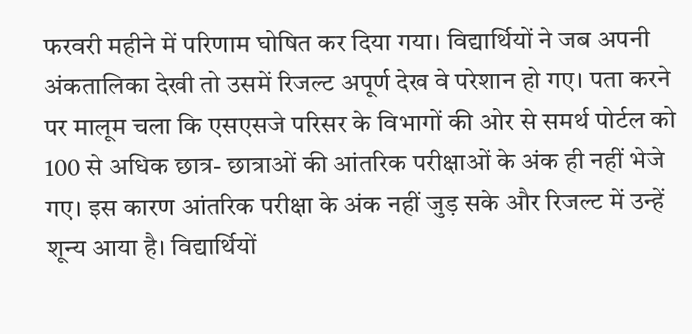फरवरी महीने में परिणाम घोषित कर दिया गया। विद्यार्थियों ने जब अपनी अंकतालिका देखी तो उसमें रिजल्ट अपूर्ण देख वे परेशान हो गए। पता करने पर मालूम चला कि एसएसजे परिसर के विभागों की ओर से समर्थ पोर्टल को 100 से अधिक छात्र- छात्राओं की आंतरिक परीक्षाओं के अंक ही नहीं भेजे गए। इस कारण आंतरिक परीक्षा के अंक नहीं जुड़ सके और रिजल्ट में उन्हें शून्य आया है। विद्यार्थियों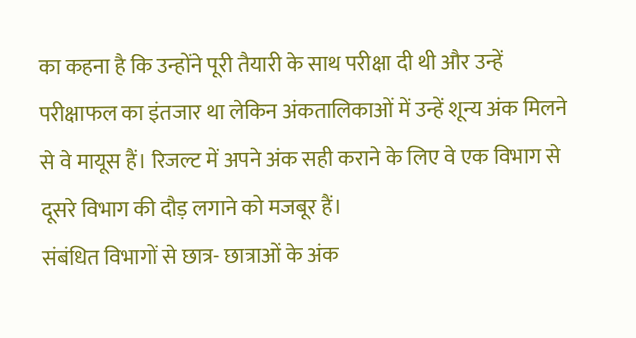का कहना है कि उन्होंने पूरी तैयारी के साथ परीक्षा दी थी और उन्हें परीक्षाफल का इंतजार था लेकिन अंकतालिकाओं में उन्हें शून्य अंक मिलने से वे मायूस हैं। रिजल्ट में अपने अंक सही कराने के लिए वे एक विभाग से दूसरे विभाग की दौड़ लगाने को मजबूर हैं।
संबंधित विभागों से छात्र- छात्राओं के अंक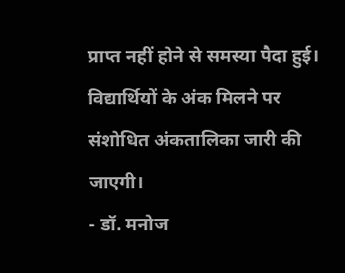प्राप्त नहीं होने से समस्या पैदा हुई। विद्यार्थियों के अंक मिलने पर संशोधित अंकतालिका जारी की जाएगी।
- डॉ. मनोज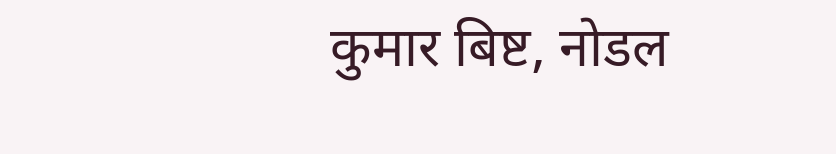कुमार बिष्ट, नोडल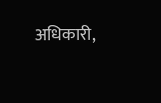अधिकारी,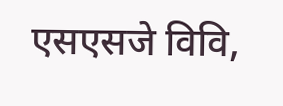एसएसजे विवि,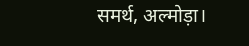समर्थ, अल्मोड़ा।